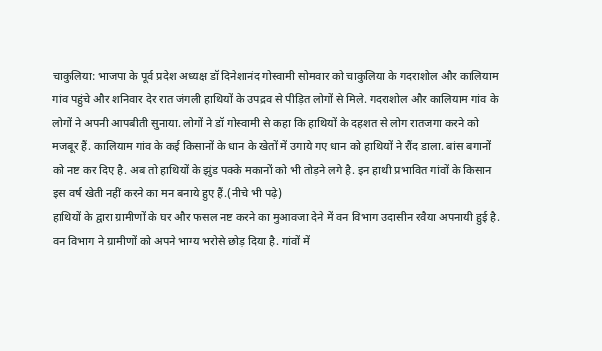चाकुलिया: भाजपा के पूर्व प्रदेश अध्यक्ष डॉ दिनेशानंद गोस्वामी सोमवार को चाकुलिया के गदराशोल और कालियाम गांव पहुंचे और शनिवार देर रात जंगली हाथियों के उपद्रव से पीड़ित लोगों से मिले. गदराशोल और कालियाम गांव के लोगों ने अपनी आपबीती सुनाया. लोगों ने डॉ गोस्वामी से कहा कि हाथियों के दहशत से लोग रातजगा करने को मजबूर हैं. कालियाम गांव के कई किसानों के धान के खेतों में उगाये गए धान को हाथियों ने रौंद डाला. बांस बगानों को नष्ट कर दिए है. अब तो हाथियों के झुंड पक्के मकानों को भी तोड़ने लगे है. इन हाथी प्रभावित गांवों के किसान इस वर्ष खेती नहीं करने का मन बनाये हुए हैं.(नीचे भी पढ़े)
हाथियों के द्वारा ग्रामीणों के घर और फसल नष्ट करने का मुआवजा देने में वन विभाग उदासीन रवैया अपनायी हुई है. वन विभाग ने ग्रामीणों को अपने भाग्य भरोसे छोड़ दिया है. गांवों में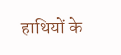हाथियों के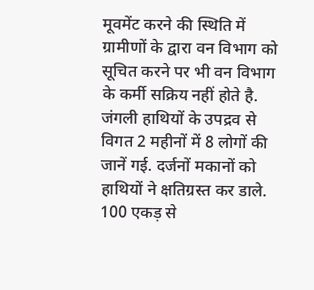मूवमेंट करने की स्थिति में ग्रामीणों के द्वारा वन विभाग को सूचित करने पर भी वन विभाग के कर्मी सक्रिय नहीं होते है. जंगली हाथियों के उपद्रव से विगत 2 महीनों में 8 लोगों की जानें गई. दर्जनों मकानों को हाथियों ने क्षतिग्रस्त कर डाले. 100 एकड़ से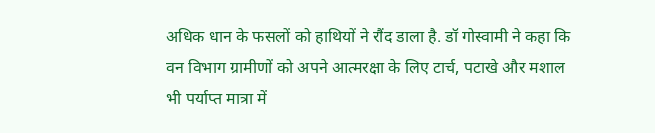अधिक धान के फसलों को हाथियों ने रौंद डाला है. डॉ गोस्वामी ने कहा कि वन विभाग ग्रामीणों को अपने आत्मरक्षा के लिए टार्च, पटाखे और मशाल भी पर्याप्त मात्रा में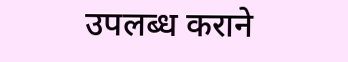उपलब्ध कराने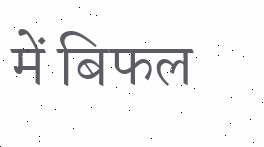में बिफल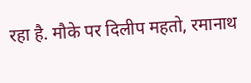रहा है. मौके पर दिलीप महतो, रमानाथ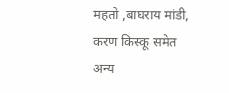महतो ,बाघराय मांडी, करण किस्कू समेत अन्य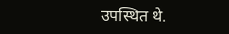उपस्थित थे.